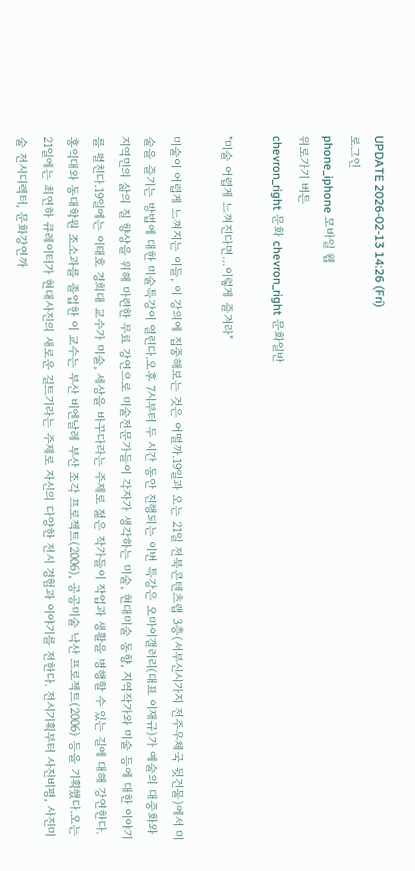UPDATE 2026-02-13 14:26 (Fri)
로그인
phone_iphone 모바일 웹
위로가기 버튼
chevron_right 문화 chevron_right 문화일반

"미술 어렵게 느껴진다면…이렇게 즐겨라"

미술이 어렵게 느껴지는 이들, 이 강의에 집중해보는 것은 어떨까.19일과 오는 21일 전북콘텐츠랩 3층(서부신시가지 전주우체국 뒷건물)에서 미술을 즐기는 방법에 대한 미술특강이 열린다.오후 7시부터 두 시간 동안 진행되는 이번 특강은 오마이갤러리(대표 이재규)가 예술의 대중화와 지역민의 삶의 질 향상을 위해 마련한 무료 강연으로 미술전문가들이 각자가 생각하는 미술, 현대미술 동향, 지역작가와 미술 등에 대한 이야기를 펼친다.19일에는 이태호 경희대 교수가 미술, 세상을 바꾸다라는 주제로 젊은 작가들이 작업과 생활을 병행할 수 있는 길에 대해 강연한다. 홍익대와 동대학원 조소과를 졸업한 이 교수는 부산 비엔날레 부산 조각 프로젝트(2006), 공공미술 낙산 프로젝트(2006) 등을 기획했다.오는 21일에는 최연하 큐레이터가 현대사진의 새로운 길트기라는 주제로 자신의 다양한 전시 경험과 이야기를 전한다. 전시기획부터 사진비평, 사진미술 전시디렉터, 문화강연까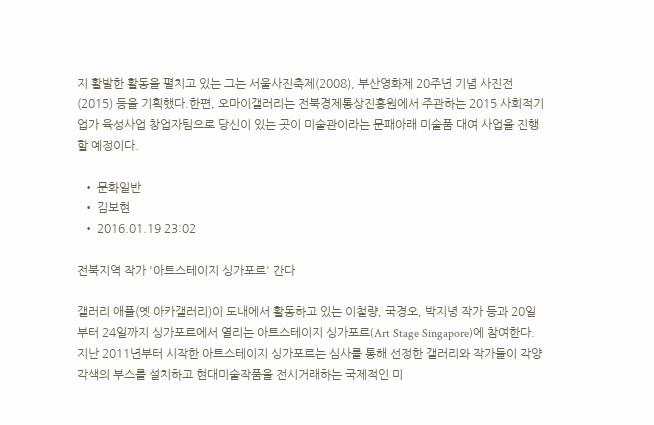지 활발한 활동을 펼치고 있는 그는 서울사진축제(2008), 부산영화제 20주년 기념 사진전(2015) 등을 기획했다.한편, 오마이갤러리는 전북경제통상진흥원에서 주관하는 2015 사회적기업가 육성사업 창업자팀으로 당신이 있는 곳이 미술관이라는 문패아래 미술품 대여 사업을 진행할 예정이다.

  • 문화일반
  • 김보현
  • 2016.01.19 23:02

전북지역 작가 '아트스테이지 싱가포르' 간다

갤러리 애플(옛 아카갤러리)이 도내에서 활동하고 있는 이철량, 국경오, 박지녕 작가 등과 20일부터 24일까지 싱가포르에서 열리는 아트스테이지 싱가포르(Art Stage Singapore)에 참여한다.지난 2011년부터 시작한 아트스테이지 싱가포르는 심사를 통해 선정한 갤러리와 작가들이 각양각색의 부스를 설치하고 현대미술작품을 전시거래하는 국제적인 미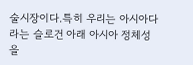술시장이다.특히 우리는 아시아다라는 슬로건 아래 아시아 정체성을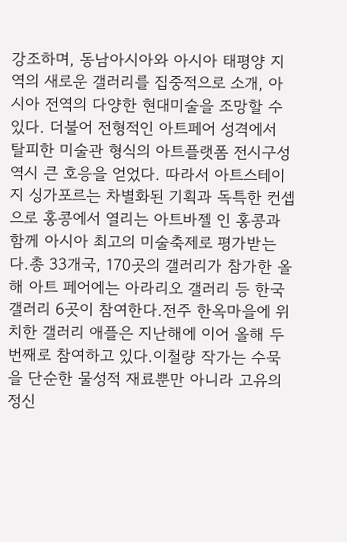강조하며, 동남아시아와 아시아 태평양 지역의 새로운 갤러리를 집중적으로 소개, 아시아 전역의 다양한 현대미술을 조망할 수 있다. 더불어 전형적인 아트페어 성격에서 탈피한 미술관 형식의 아트플랫폼 전시구성 역시 큰 호응을 얻었다. 따라서 아트스테이지 싱가포르는 차별화된 기획과 독특한 컨셉으로 홍콩에서 열리는 아트바젤 인 홍콩과 함께 아시아 최고의 미술축제로 평가받는다.총 33개국, 170곳의 갤러리가 참가한 올해 아트 페어에는 아라리오 갤러리 등 한국 갤러리 6곳이 참여한다.전주 한옥마을에 위치한 갤러리 애플은 지난해에 이어 올해 두 번째로 참여하고 있다.이철량 작가는 수묵을 단순한 물성적 재료뿐만 아니라 고유의 정신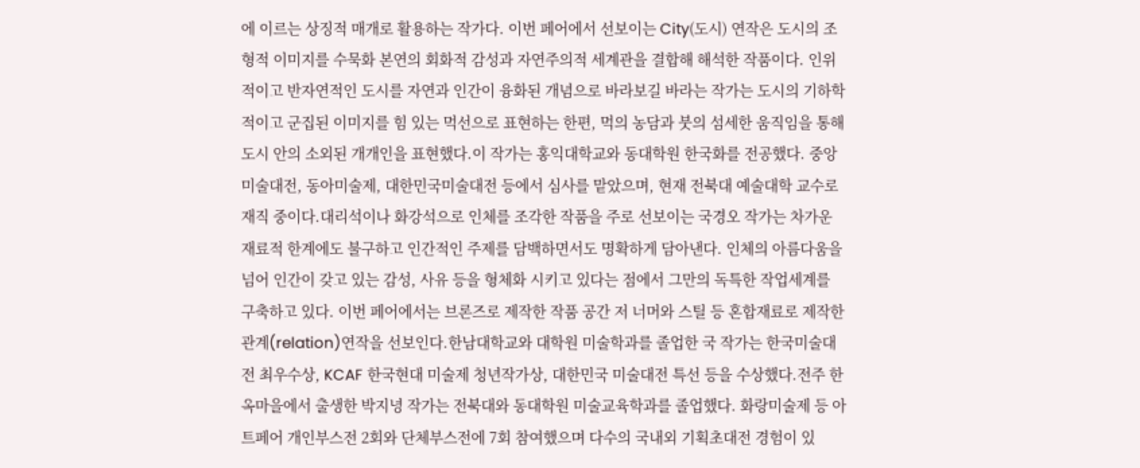에 이르는 상징적 매개로 활용하는 작가다. 이번 페어에서 선보이는 City(도시) 연작은 도시의 조형적 이미지를 수묵화 본연의 회화적 감성과 자연주의적 세계관을 결합해 해석한 작품이다. 인위적이고 반자연적인 도시를 자연과 인간이 융화된 개념으로 바라보길 바라는 작가는 도시의 기하학적이고 군집된 이미지를 힘 있는 먹선으로 표현하는 한편, 먹의 농담과 붓의 섬세한 움직임을 통해 도시 안의 소외된 개개인을 표현했다.이 작가는 홍익대학교와 동대학원 한국화를 전공했다. 중앙미술대전, 동아미술제, 대한민국미술대전 등에서 심사를 맡았으며, 현재 전북대 예술대학 교수로 재직 중이다.대리석이나 화강석으로 인체를 조각한 작품을 주로 선보이는 국경오 작가는 차가운 재료적 한계에도 불구하고 인간적인 주제를 담백하면서도 명확하게 담아낸다. 인체의 아름다움을 넘어 인간이 갖고 있는 감성, 사유 등을 형체화 시키고 있다는 점에서 그만의 독특한 작업세계를 구축하고 있다. 이번 페어에서는 브론즈로 제작한 작품 공간 저 너머와 스틸 등 혼합재료로 제작한 관계(relation)연작을 선보인다.한남대학교와 대학원 미술학과를 졸업한 국 작가는 한국미술대전 최우수상, KCAF 한국현대 미술제 청년작가상, 대한민국 미술대전 특선 등을 수상했다.전주 한옥마을에서 출생한 박지녕 작가는 전북대와 동대학원 미술교육학과를 졸업했다. 화랑미술제 등 아트페어 개인부스전 2회와 단체부스전에 7회 참여했으며 다수의 국내외 기획초대전 경험이 있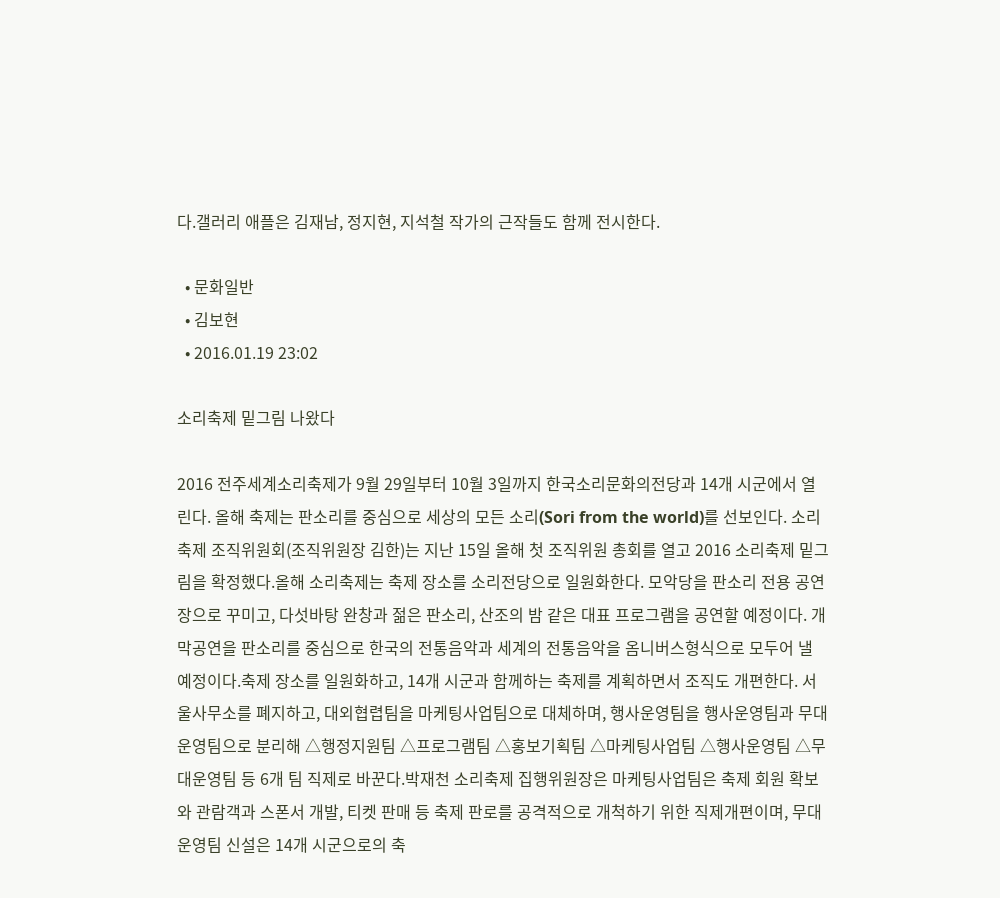다.갤러리 애플은 김재남, 정지현, 지석철 작가의 근작들도 함께 전시한다.

  • 문화일반
  • 김보현
  • 2016.01.19 23:02

소리축제 밑그림 나왔다

2016 전주세계소리축제가 9월 29일부터 10월 3일까지 한국소리문화의전당과 14개 시군에서 열린다. 올해 축제는 판소리를 중심으로 세상의 모든 소리(Sori from the world)를 선보인다. 소리축제 조직위원회(조직위원장 김한)는 지난 15일 올해 첫 조직위원 총회를 열고 2016 소리축제 밑그림을 확정했다.올해 소리축제는 축제 장소를 소리전당으로 일원화한다. 모악당을 판소리 전용 공연장으로 꾸미고, 다섯바탕 완창과 젊은 판소리, 산조의 밤 같은 대표 프로그램을 공연할 예정이다. 개막공연을 판소리를 중심으로 한국의 전통음악과 세계의 전통음악을 옴니버스형식으로 모두어 낼 예정이다.축제 장소를 일원화하고, 14개 시군과 함께하는 축제를 계획하면서 조직도 개편한다. 서울사무소를 폐지하고, 대외협렵팀을 마케팅사업팀으로 대체하며, 행사운영팀을 행사운영팀과 무대운영팀으로 분리해 △행정지원팀 △프로그램팀 △홍보기획팀 △마케팅사업팀 △행사운영팀 △무대운영팀 등 6개 팀 직제로 바꾼다.박재천 소리축제 집행위원장은 마케팅사업팀은 축제 회원 확보와 관람객과 스폰서 개발, 티켓 판매 등 축제 판로를 공격적으로 개척하기 위한 직제개편이며, 무대운영팀 신설은 14개 시군으로의 축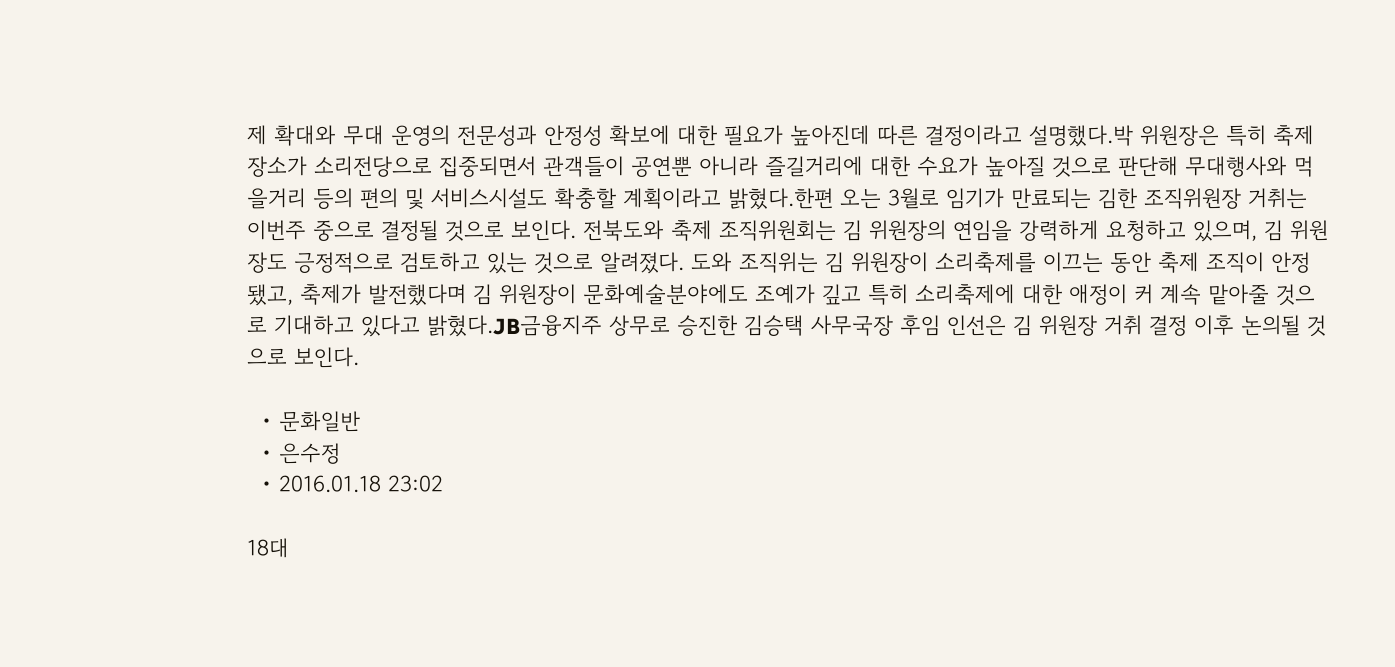제 확대와 무대 운영의 전문성과 안정성 확보에 대한 필요가 높아진데 따른 결정이라고 설명했다.박 위원장은 특히 축제장소가 소리전당으로 집중되면서 관객들이 공연뿐 아니라 즐길거리에 대한 수요가 높아질 것으로 판단해 무대행사와 먹을거리 등의 편의 및 서비스시설도 확충할 계획이라고 밝혔다.한편 오는 3월로 임기가 만료되는 김한 조직위원장 거취는 이번주 중으로 결정될 것으로 보인다. 전북도와 축제 조직위원회는 김 위원장의 연임을 강력하게 요청하고 있으며, 김 위원장도 긍정적으로 검토하고 있는 것으로 알려졌다. 도와 조직위는 김 위원장이 소리축제를 이끄는 동안 축제 조직이 안정됐고, 축제가 발전했다며 김 위원장이 문화예술분야에도 조예가 깊고 특히 소리축제에 대한 애정이 커 계속 맡아줄 것으로 기대하고 있다고 밝혔다.JB금융지주 상무로 승진한 김승택 사무국장 후임 인선은 김 위원장 거취 결정 이후 논의될 것으로 보인다.

  • 문화일반
  • 은수정
  • 2016.01.18 23:02

18대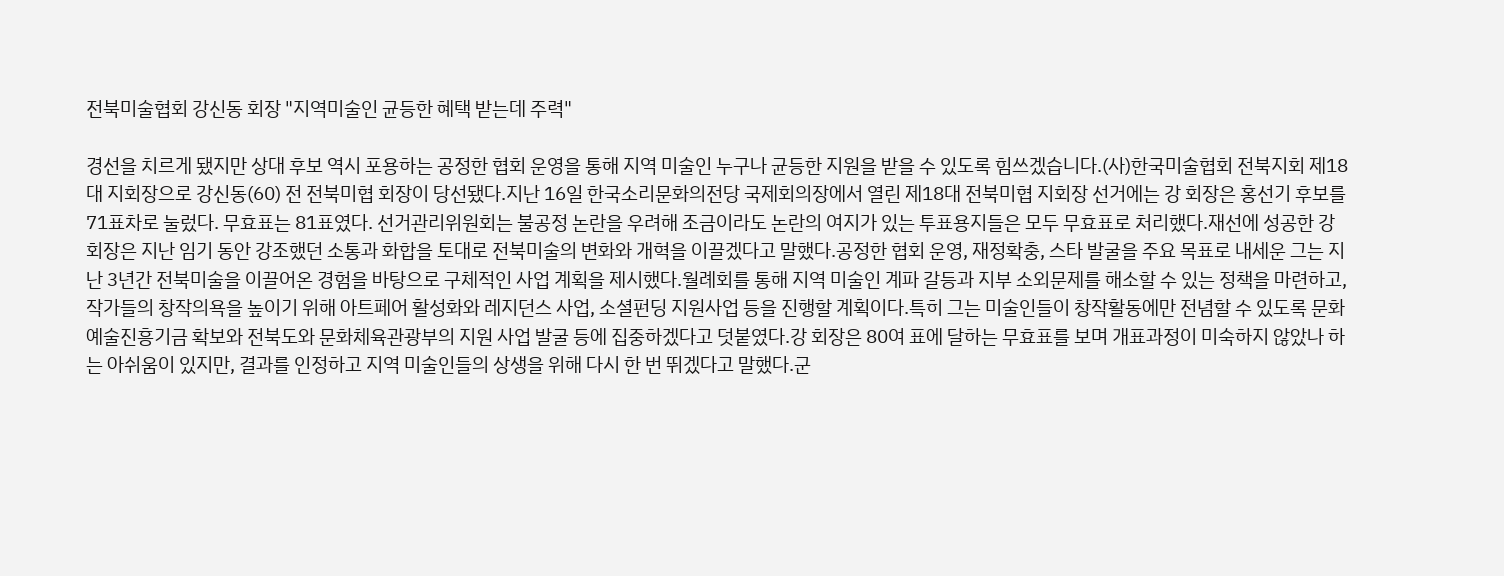전북미술협회 강신동 회장 "지역미술인 균등한 혜택 받는데 주력"

경선을 치르게 됐지만 상대 후보 역시 포용하는 공정한 협회 운영을 통해 지역 미술인 누구나 균등한 지원을 받을 수 있도록 힘쓰겠습니다.(사)한국미술협회 전북지회 제18대 지회장으로 강신동(60) 전 전북미협 회장이 당선됐다.지난 16일 한국소리문화의전당 국제회의장에서 열린 제18대 전북미협 지회장 선거에는 강 회장은 홍선기 후보를 71표차로 눌렀다. 무효표는 81표였다. 선거관리위원회는 불공정 논란을 우려해 조금이라도 논란의 여지가 있는 투표용지들은 모두 무효표로 처리했다.재선에 성공한 강 회장은 지난 임기 동안 강조했던 소통과 화합을 토대로 전북미술의 변화와 개혁을 이끌겠다고 말했다.공정한 협회 운영, 재정확충, 스타 발굴을 주요 목표로 내세운 그는 지난 3년간 전북미술을 이끌어온 경험을 바탕으로 구체적인 사업 계획을 제시했다.월례회를 통해 지역 미술인 계파 갈등과 지부 소외문제를 해소할 수 있는 정책을 마련하고, 작가들의 창작의욕을 높이기 위해 아트페어 활성화와 레지던스 사업, 소셜펀딩 지원사업 등을 진행할 계획이다.특히 그는 미술인들이 창작활동에만 전념할 수 있도록 문화예술진흥기금 확보와 전북도와 문화체육관광부의 지원 사업 발굴 등에 집중하겠다고 덧붙였다.강 회장은 80여 표에 달하는 무효표를 보며 개표과정이 미숙하지 않았나 하는 아쉬움이 있지만, 결과를 인정하고 지역 미술인들의 상생을 위해 다시 한 번 뛰겠다고 말했다.군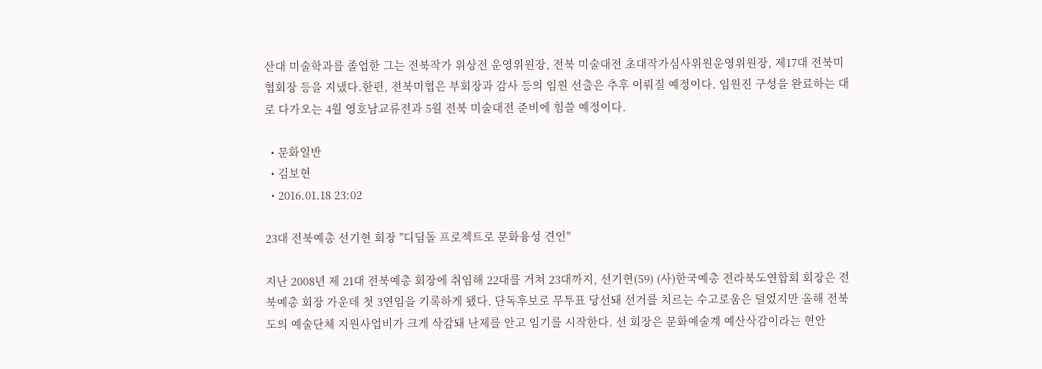산대 미술학과를 졸업한 그는 전북작가 위상전 운영위원장, 전북 미술대전 초대작가심사위원운영위원장, 제17대 전북미협회장 등을 지냈다.한편, 전북미협은 부회장과 감사 등의 임원 선출은 추후 이뤄질 예정이다. 임원진 구성을 완료하는 대로 다가오는 4월 영호남교류전과 5월 전북 미술대전 준비에 힘쓸 예정이다.

  • 문화일반
  • 김보현
  • 2016.01.18 23:02

23대 전북예총 선기현 회장 "디딤돌 프로젝트로 문화융성 견인"

지난 2008년 제 21대 전북예총 회장에 취임해 22대를 거쳐 23대까지, 선기현(59) (사)한국예총 전라북도연합회 회장은 전북예총 회장 가운데 첫 3연임을 기록하게 됐다. 단독후보로 무투표 당선돼 선거를 치르는 수고로움은 덜었지만 올해 전북도의 예술단체 지원사업비가 크게 삭감돼 난제를 안고 임기를 시작한다. 선 회장은 문화예술계 예산삭감이라는 현안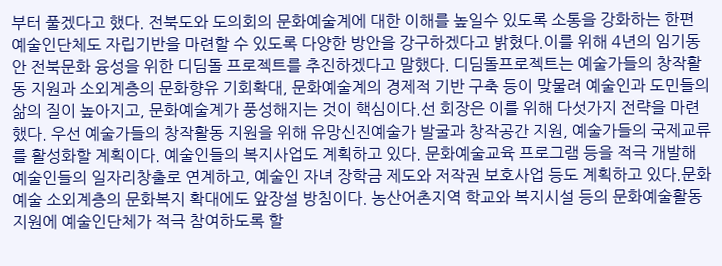부터 풀겠다고 했다. 전북도와 도의회의 문화예술계에 대한 이해를 높일수 있도록 소통을 강화하는 한편 예술인단체도 자립기반을 마련할 수 있도록 다양한 방안을 강구하겠다고 밝혔다.이를 위해 4년의 임기동안 전북문화 융성을 위한 디딤돌 프로젝트를 추진하겠다고 말했다. 디딤돌프로젝트는 예술가들의 창작활동 지원과 소외계층의 문화향유 기회확대, 문화예술계의 경제적 기반 구축 등이 맞물려 예술인과 도민들의 삶의 질이 높아지고, 문화예술계가 풍성해지는 것이 핵심이다.선 회장은 이를 위해 다섯가지 전략을 마련했다. 우선 예술가들의 창작활동 지원을 위해 유망신진예술가 발굴과 창작공간 지원, 예술가들의 국제교류를 활성화할 계획이다. 예술인들의 복지사업도 계획하고 있다. 문화예술교육 프로그램 등을 적극 개발해 예술인들의 일자리창출로 연계하고, 예술인 자녀 장학금 제도와 저작권 보호사업 등도 계획하고 있다.문화예술 소외계층의 문화복지 확대에도 앞장설 방침이다. 농산어촌지역 학교와 복지시설 등의 문화예술활동 지원에 예술인단체가 적극 참여하도록 할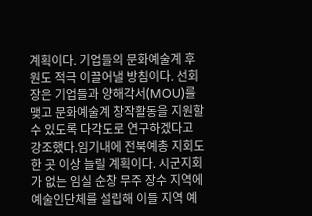계획이다. 기업들의 문화예술계 후원도 적극 이끌어낼 방침이다. 선회장은 기업들과 양해각서(MOU)를 맺고 문화예술계 창작활동을 지원할 수 있도록 다각도로 연구하겠다고 강조했다.임기내에 전북예총 지회도 한 곳 이상 늘릴 계획이다. 시군지회가 없는 임실 순창 무주 장수 지역에 예술인단체를 설립해 이들 지역 예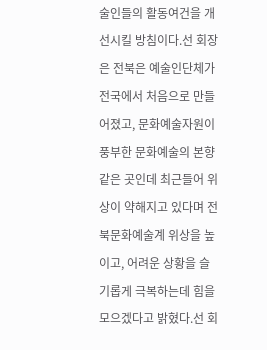술인들의 활동여건을 개선시킬 방침이다.선 회장은 전북은 예술인단체가 전국에서 처음으로 만들어졌고, 문화예술자원이 풍부한 문화예술의 본향같은 곳인데 최근들어 위상이 약해지고 있다며 전북문화예술계 위상을 높이고, 어려운 상황을 슬기롭게 극복하는데 힘을 모으겠다고 밝혔다.선 회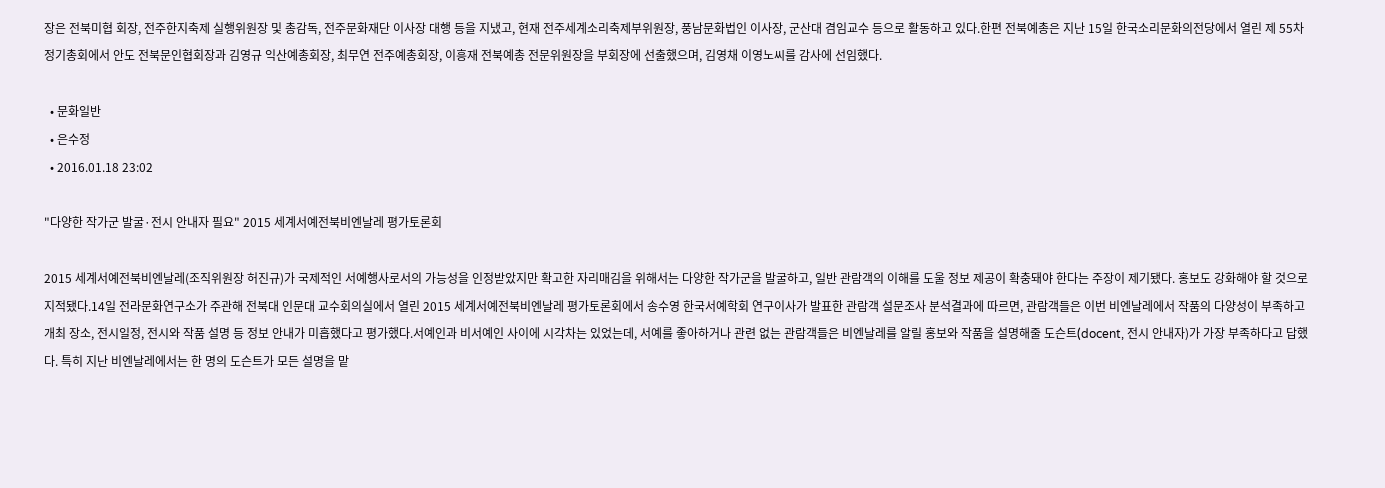장은 전북미협 회장, 전주한지축제 실행위원장 및 총감독, 전주문화재단 이사장 대행 등을 지냈고, 현재 전주세계소리축제부위원장, 풍남문화법인 이사장, 군산대 겸임교수 등으로 활동하고 있다.한편 전북예총은 지난 15일 한국소리문화의전당에서 열린 제 55차 정기총회에서 안도 전북문인협회장과 김영규 익산예총회장, 최무연 전주예총회장, 이흥재 전북예총 전문위원장을 부회장에 선출했으며, 김영채 이영노씨를 감사에 선임했다.

  • 문화일반
  • 은수정
  • 2016.01.18 23:02

"다양한 작가군 발굴·전시 안내자 필요" 2015 세계서예전북비엔날레 평가토론회

2015 세계서예전북비엔날레(조직위원장 허진규)가 국제적인 서예행사로서의 가능성을 인정받았지만 확고한 자리매김을 위해서는 다양한 작가군을 발굴하고, 일반 관람객의 이해를 도울 정보 제공이 확충돼야 한다는 주장이 제기됐다. 홍보도 강화해야 할 것으로 지적됐다.14일 전라문화연구소가 주관해 전북대 인문대 교수회의실에서 열린 2015 세계서예전북비엔날레 평가토론회에서 송수영 한국서예학회 연구이사가 발표한 관람객 설문조사 분석결과에 따르면, 관람객들은 이번 비엔날레에서 작품의 다양성이 부족하고 개최 장소, 전시일정, 전시와 작품 설명 등 정보 안내가 미흡했다고 평가했다.서예인과 비서예인 사이에 시각차는 있었는데, 서예를 좋아하거나 관련 없는 관람객들은 비엔날레를 알릴 홍보와 작품을 설명해줄 도슨트(docent, 전시 안내자)가 가장 부족하다고 답했다. 특히 지난 비엔날레에서는 한 명의 도슨트가 모든 설명을 맡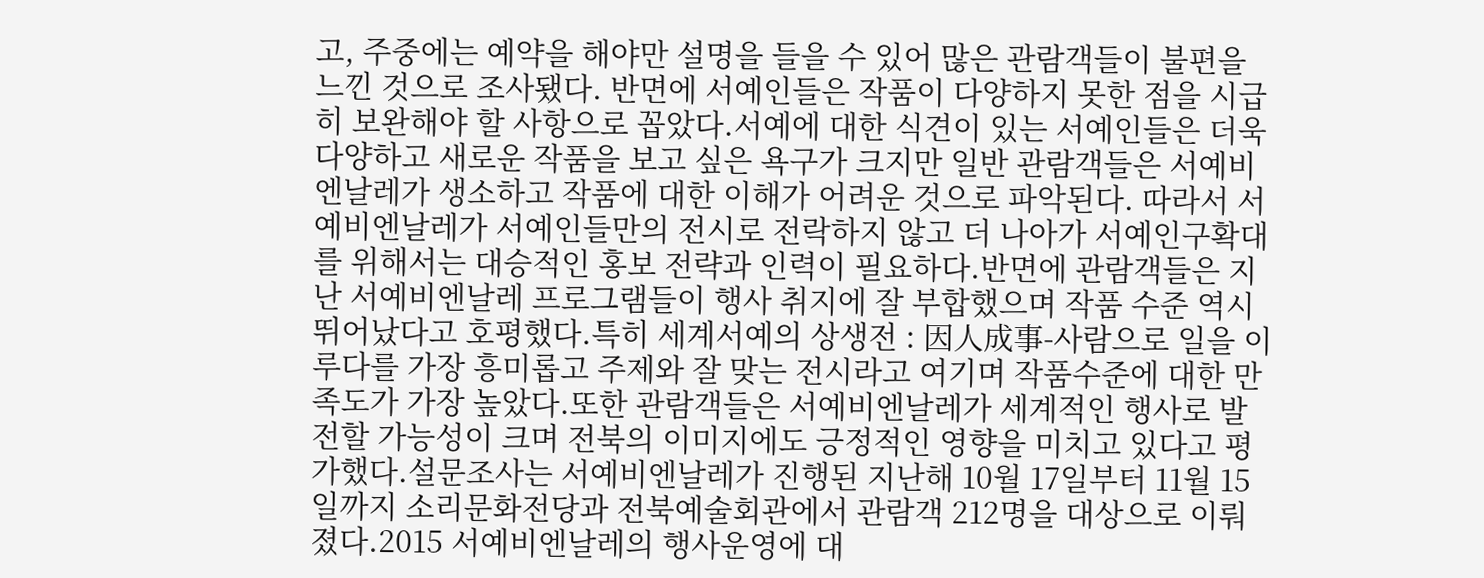고, 주중에는 예약을 해야만 설명을 들을 수 있어 많은 관람객들이 불편을 느낀 것으로 조사됐다. 반면에 서예인들은 작품이 다양하지 못한 점을 시급히 보완해야 할 사항으로 꼽았다.서예에 대한 식견이 있는 서예인들은 더욱 다양하고 새로운 작품을 보고 싶은 욕구가 크지만 일반 관람객들은 서예비엔날레가 생소하고 작품에 대한 이해가 어려운 것으로 파악된다. 따라서 서예비엔날레가 서예인들만의 전시로 전락하지 않고 더 나아가 서예인구확대를 위해서는 대승적인 홍보 전략과 인력이 필요하다.반면에 관람객들은 지난 서예비엔날레 프로그램들이 행사 취지에 잘 부합했으며 작품 수준 역시 뛰어났다고 호평했다.특히 세계서예의 상생전 : 因人成事-사람으로 일을 이루다를 가장 흥미롭고 주제와 잘 맞는 전시라고 여기며 작품수준에 대한 만족도가 가장 높았다.또한 관람객들은 서예비엔날레가 세계적인 행사로 발전할 가능성이 크며 전북의 이미지에도 긍정적인 영향을 미치고 있다고 평가했다.설문조사는 서예비엔날레가 진행된 지난해 10월 17일부터 11월 15일까지 소리문화전당과 전북예술회관에서 관람객 212명을 대상으로 이뤄졌다.2015 서예비엔날레의 행사운영에 대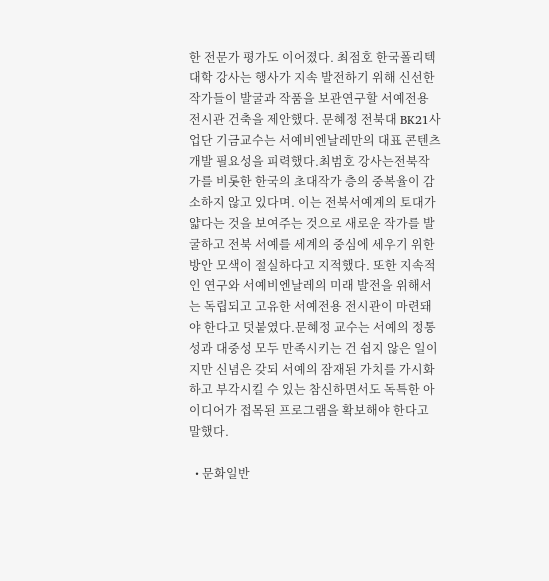한 전문가 평가도 이어졌다. 최점호 한국폴리텍대학 강사는 행사가 지속 발전하기 위해 신선한 작가들이 발굴과 작품을 보관연구할 서예전용 전시관 건축을 제안했다. 문혜정 전북대 BK21사업단 기금교수는 서예비엔날레만의 대표 콘텐츠 개발 필요성을 피력했다.최범호 강사는전북작가를 비롯한 한국의 초대작가 층의 중복율이 감소하지 않고 있다며. 이는 전북서예계의 토대가 얇다는 것을 보여주는 것으로 새로운 작가를 발굴하고 전북 서예를 세계의 중심에 세우기 위한 방안 모색이 절실하다고 지적했다. 또한 지속적인 연구와 서예비엔날레의 미래 발전을 위해서는 독립되고 고유한 서예전용 전시관이 마련돼야 한다고 덧붙였다.문혜정 교수는 서예의 정통성과 대중성 모두 만족시키는 건 쉽지 않은 일이지만 신념은 갖되 서예의 잠재된 가치를 가시화하고 부각시킬 수 있는 참신하면서도 독특한 아이디어가 접목된 프로그램을 확보해야 한다고 말했다.

  • 문화일반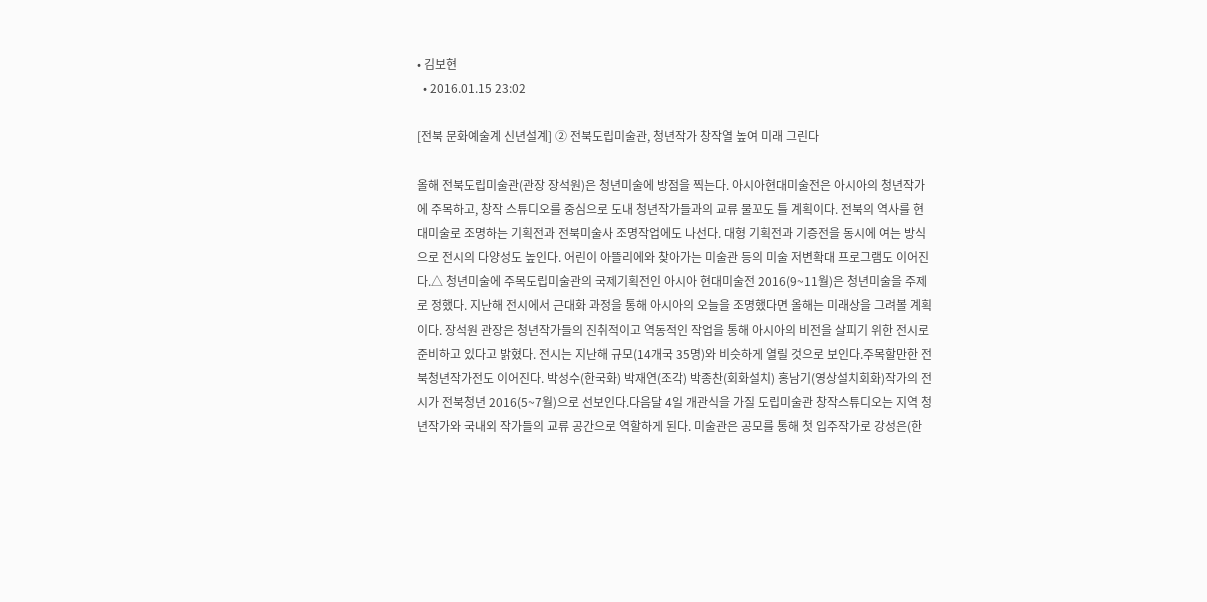• 김보현
  • 2016.01.15 23:02

[전북 문화예술계 신년설계] ② 전북도립미술관, 청년작가 창작열 높여 미래 그린다

올해 전북도립미술관(관장 장석원)은 청년미술에 방점을 찍는다. 아시아현대미술전은 아시아의 청년작가에 주목하고, 창작 스튜디오를 중심으로 도내 청년작가들과의 교류 물꼬도 틀 계획이다. 전북의 역사를 현대미술로 조명하는 기획전과 전북미술사 조명작업에도 나선다. 대형 기획전과 기증전을 동시에 여는 방식으로 전시의 다양성도 높인다. 어린이 아뜰리에와 찾아가는 미술관 등의 미술 저변확대 프로그램도 이어진다.△ 청년미술에 주목도립미술관의 국제기획전인 아시아 현대미술전 2016(9~11월)은 청년미술을 주제로 정했다. 지난해 전시에서 근대화 과정을 통해 아시아의 오늘을 조명했다면 올해는 미래상을 그려볼 계획이다. 장석원 관장은 청년작가들의 진취적이고 역동적인 작업을 통해 아시아의 비전을 살피기 위한 전시로 준비하고 있다고 밝혔다. 전시는 지난해 규모(14개국 35명)와 비슷하게 열릴 것으로 보인다.주목할만한 전북청년작가전도 이어진다. 박성수(한국화) 박재연(조각) 박종찬(회화설치) 홍남기(영상설치회화)작가의 전시가 전북청년 2016(5~7월)으로 선보인다.다음달 4일 개관식을 가질 도립미술관 창작스튜디오는 지역 청년작가와 국내외 작가들의 교류 공간으로 역할하게 된다. 미술관은 공모를 통해 첫 입주작가로 강성은(한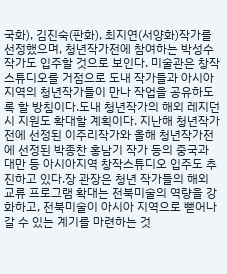국화), 김진숙(판화), 최지연(서양화)작가를 선정했으며, 청년작가전에 참여하는 박성수 작가도 입주할 것으로 보인다. 미술관은 창작스튜디오를 거점으로 도내 작가들과 아시아지역의 청년작가들이 만나 작업을 공유하도록 할 방침이다.도내 청년작가의 해외 레지던시 지원도 확대할 계획이다. 지난해 청년작가전에 선정된 이주리작가와 올해 청년작가전에 선정된 박종찬 홍남기 작가 등의 중국과 대만 등 아시아지역 창작스튜디오 입주도 추진하고 있다.장 관장은 청년 작가들의 해외 교류 프로그램 확대는 전북미술의 역량을 강화하고, 전북미술이 아시아 지역으로 뻗어나갈 수 있는 계기를 마련하는 것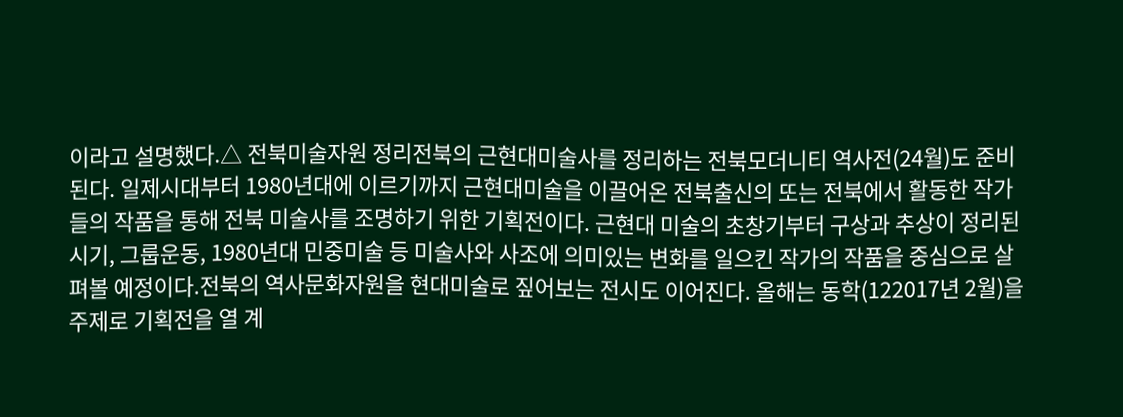이라고 설명했다.△ 전북미술자원 정리전북의 근현대미술사를 정리하는 전북모더니티 역사전(24월)도 준비된다. 일제시대부터 1980년대에 이르기까지 근현대미술을 이끌어온 전북출신의 또는 전북에서 활동한 작가들의 작품을 통해 전북 미술사를 조명하기 위한 기획전이다. 근현대 미술의 초창기부터 구상과 추상이 정리된 시기, 그룹운동, 1980년대 민중미술 등 미술사와 사조에 의미있는 변화를 일으킨 작가의 작품을 중심으로 살펴볼 예정이다.전북의 역사문화자원을 현대미술로 짚어보는 전시도 이어진다. 올해는 동학(122017년 2월)을 주제로 기획전을 열 계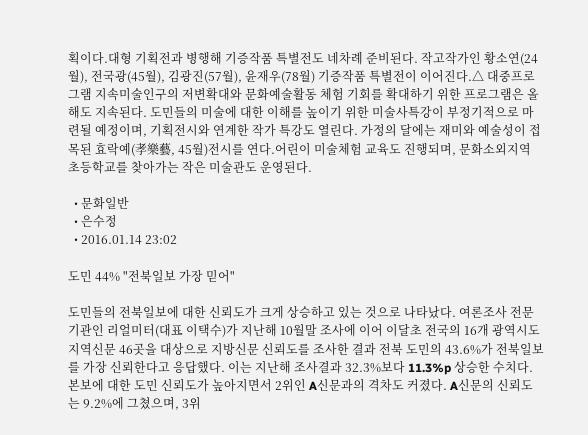획이다.대형 기획전과 병행해 기증작품 특별전도 네차례 준비된다. 작고작가인 황소연(24월), 전국광(45월), 김광진(57월), 윤재우(78월) 기증작품 특별전이 이어진다.△ 대중프로그램 지속미술인구의 저변확대와 문화예술활동 체험 기회를 확대하기 위한 프로그램은 올해도 지속된다. 도민들의 미술에 대한 이해를 높이기 위한 미술사특강이 부정기적으로 마련될 예정이며, 기획전시와 연계한 작가 특강도 열린다. 가정의 달에는 재미와 예술성이 접목된 효락예(孝樂藝, 45월)전시를 연다.어린이 미술체험 교육도 진행되며, 문화소외지역 초등학교를 찾아가는 작은 미술관도 운영된다.

  • 문화일반
  • 은수정
  • 2016.01.14 23:02

도민 44% "전북일보 가장 믿어"

도민들의 전북일보에 대한 신뢰도가 크게 상승하고 있는 것으로 나타났다. 여론조사 전문기관인 리얼미터(대표 이택수)가 지난해 10월말 조사에 이어 이달초 전국의 16개 광역시도 지역신문 46곳을 대상으로 지방신문 신뢰도를 조사한 결과 전북 도민의 43.6%가 전북일보를 가장 신뢰한다고 응답했다. 이는 지난해 조사결과 32.3%보다 11.3%p 상승한 수치다.본보에 대한 도민 신뢰도가 높아지면서 2위인 A신문과의 격차도 커졌다. A신문의 신뢰도는 9.2%에 그쳤으며, 3위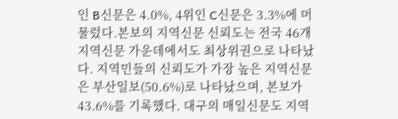인 B신문은 4.0%, 4위인 C신문은 3.3%에 머물렀다.본보의 지역신문 신뢰도는 전국 46개 지역신문 가운데에서도 최상위권으로 나타났다. 지역민들의 신뢰도가 가장 높은 지역신문은 부산일보(50.6%)로 나타났으며, 본보가 43.6%를 기록했다. 대구의 매일신문도 지역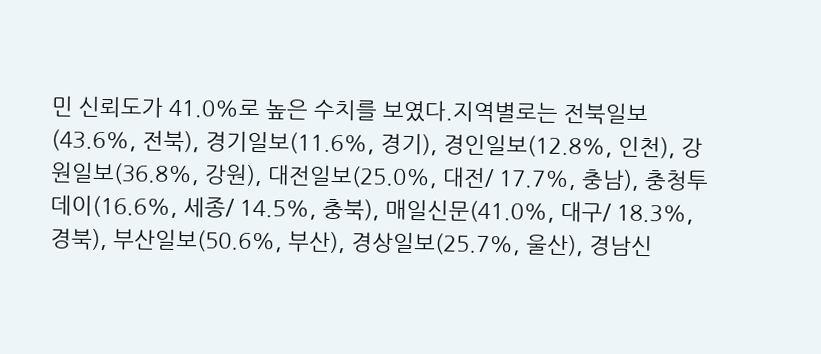민 신뢰도가 41.0%로 높은 수치를 보였다.지역별로는 전북일보(43.6%, 전북), 경기일보(11.6%, 경기), 경인일보(12.8%, 인천), 강원일보(36.8%, 강원), 대전일보(25.0%, 대전/ 17.7%, 충남), 충청투데이(16.6%, 세종/ 14.5%, 충북), 매일신문(41.0%, 대구/ 18.3%, 경북), 부산일보(50.6%, 부산), 경상일보(25.7%, 울산), 경남신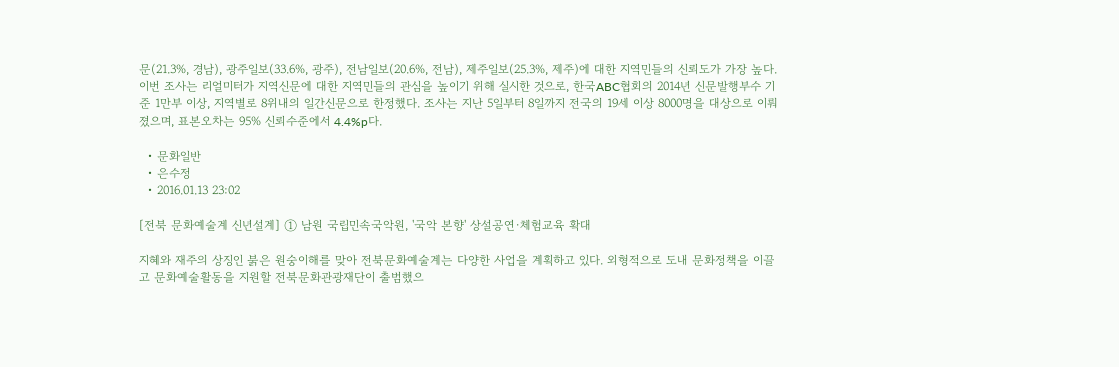문(21.3%, 경남), 광주일보(33.6%, 광주), 전남일보(20.6%, 전남), 제주일보(25.3%, 제주)에 대한 지역민들의 신뢰도가 가장 높다.이번 조사는 리얼미터가 지역신문에 대한 지역민들의 관심을 높이기 위해 실시한 것으로, 한국ABC협회의 2014년 신문발행부수 기준 1만부 이상, 지역별로 8위내의 일간신문으로 한정했다. 조사는 지난 5일부터 8일까지 전국의 19세 이상 8000명을 대상으로 이뤄졌으며, 표본오차는 95% 신뢰수준에서 4.4%p다.

  • 문화일반
  • 은수정
  • 2016.01.13 23:02

[전북 문화예술계 신년설계] ① 남원 국립민속국악원, '국악 본향' 상설공연·체험교육 확대

지혜와 재주의 상징인 붉은 원숭이해를 맞아 전북문화예술계는 다양한 사업을 계획하고 있다. 외형적으로 도내 문화정책을 이끌고 문화예술활동을 지원할 전북문화관광재단이 출범했으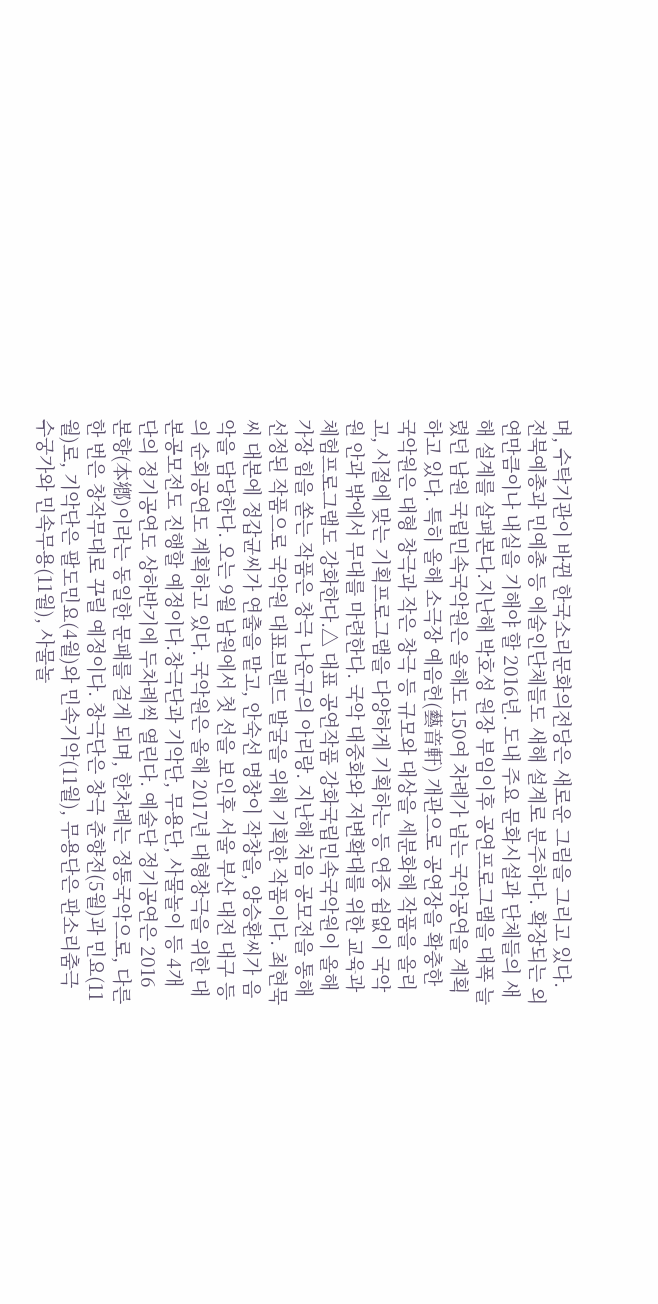며, 수탁기관이 바뀐 한국소리문화의전당은 새로운 그림을 그리고 있다. 전북예총과 민예총 등 에술인단체들도 새해 설계로 분주하다. 확장되는 외연만큼이나 내실을 기해야 할 2016년. 도내 주요 문화시설과 단체들의 새해 설계를 살펴본다.지난해 박호성 원장 부임이후 공연프로그램을 대폭 늘렸던 남원 국립민속국악원은 올해도 150여 차례가 넘는 국악공연을 계획하고 있다. 특히 올해 소극장 예음헌(藝音軒) 개관으로 공연장을 확충한 국악원은 대형 창극과 작은 창극 등 규모와 대상을 세분화해 작품을 올리고, 시절에 맞는 기획프로그램을 다양하게 기획하는 등 연중 쉼없이 국악원 안과 밖에서 무대를 마련한다. 국악 대중화와 저변확대를 위한 교육과 체험프로그램도 강화한다.△ 대표 공연작품 강화국립민속국악원이 올해 가장 힘을 쏟는 작품은 창극 나운규의 아리랑. 지난해 처음 공모전을 통해 선정된 작품으로 국악원 대표브랜드 발굴을 위해 기획한 작품이다. 최현묵씨 대본에 정갑균씨가 연출을 맡고, 안숙선 명창이 작창을, 양승환씨가 음악을 담당한다. 오는 9월 남원에서 첫 선을 보인후 서울 부산 대전 대구 등의 순회공연도 계획하고 있다. 국악원은 올해 2017년 대형창극을 위한 대본공모전도 진행할 예정이다.창극단과 기악단, 무용단, 사물놀이 등 4개 단의 정기공연도 상하반기에 두차례씩 열린다. 예술단 정기공연은 2016 본향(本鄕)이라는 동일한 문패를 걸게 되며, 한차례는 정통국악으로, 다른 한 번은 창작무대로 꾸릴 예정이다. 창극단은 창극 춘향전(5월)과 민요(11월)로, 기악단은 팔도민요(4월)와 민속기악(11월), 무용단은 판소리춤극 수궁가와 민속무용(11월), 사물놀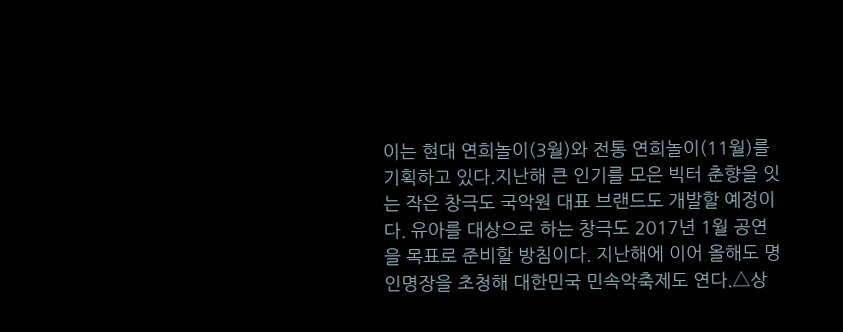이는 현대 연희놀이(3월)와 전통 연희놀이(11월)를 기획하고 있다.지난해 큰 인기를 모은 빅터 춘향을 잇는 작은 창극도 국악원 대표 브랜드도 개발할 예정이다. 유아를 대상으로 하는 창극도 2017년 1월 공연을 목표로 준비할 방침이다. 지난해에 이어 올해도 명인명장을 초청해 대한민국 민속악축제도 연다.△상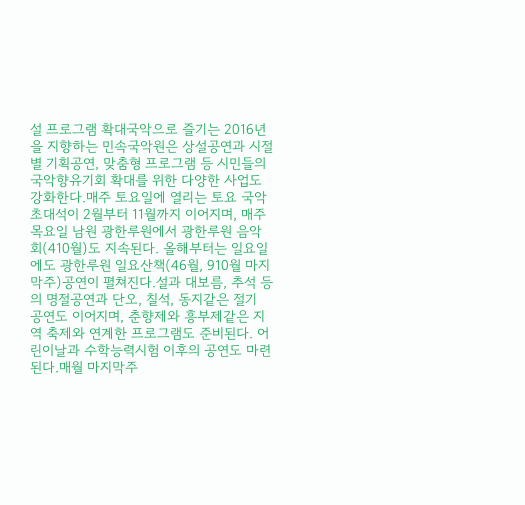설 프로그램 확대국악으로 즐기는 2016년을 지향하는 민속국악원은 상설공연과 시절별 기획공연, 맞춤형 프로그램 등 시민들의 국악향유기회 확대를 위한 다양한 사업도 강화한다.매주 토요일에 열리는 토요 국악초대석이 2월부터 11월까지 이어지며, 매주 목요일 남원 광한루원에서 광한루원 음악회(410월)도 지속된다. 올해부터는 일요일에도 광한루원 일요산책(46월, 910월 마지막주)공연이 펼쳐진다.설과 대보름, 추석 등의 명절공연과 단오, 칠석, 동지같은 절기 공연도 이어지며, 춘향제와 흥부제같은 지역 축제와 연계한 프로그램도 준비된다. 어린이날과 수학능력시험 이후의 공연도 마련된다.매월 마지막주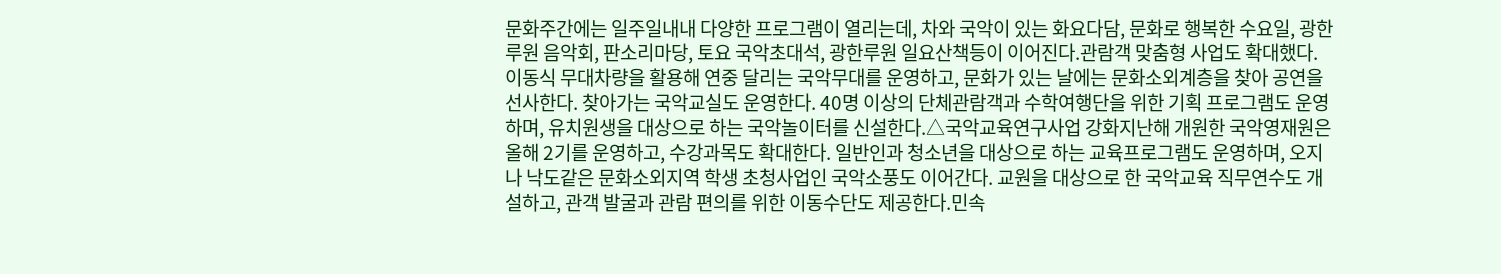문화주간에는 일주일내내 다양한 프로그램이 열리는데, 차와 국악이 있는 화요다담, 문화로 행복한 수요일, 광한루원 음악회, 판소리마당, 토요 국악초대석, 광한루원 일요산책등이 이어진다.관람객 맞춤형 사업도 확대했다. 이동식 무대차량을 활용해 연중 달리는 국악무대를 운영하고, 문화가 있는 날에는 문화소외계층을 찾아 공연을 선사한다. 찾아가는 국악교실도 운영한다. 40명 이상의 단체관람객과 수학여행단을 위한 기획 프로그램도 운영하며, 유치원생을 대상으로 하는 국악놀이터를 신설한다.△국악교육연구사업 강화지난해 개원한 국악영재원은 올해 2기를 운영하고, 수강과목도 확대한다. 일반인과 청소년을 대상으로 하는 교육프로그램도 운영하며, 오지나 낙도같은 문화소외지역 학생 초청사업인 국악소풍도 이어간다. 교원을 대상으로 한 국악교육 직무연수도 개설하고, 관객 발굴과 관람 편의를 위한 이동수단도 제공한다.민속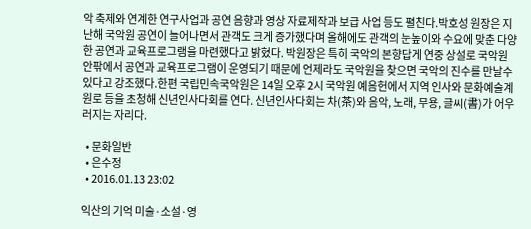악 축제와 연계한 연구사업과 공연 음향과 영상 자료제작과 보급 사업 등도 펼친다.박호성 원장은 지난해 국악원 공연이 늘어나면서 관객도 크게 증가했다며 올해에도 관객의 눈높이와 수요에 맞춘 다양한 공연과 교육프로그램을 마련했다고 밝혔다. 박원장은 특히 국악의 본향답게 연중 상설로 국악원 안팎에서 공연과 교육프로그램이 운영되기 때문에 언제라도 국악원을 찾으면 국악의 진수를 만날수 있다고 강조했다.한편 국립민속국악원은 14일 오후 2시 국악원 예음헌에서 지역 인사와 문화예술계 원로 등을 초청해 신년인사다회를 연다. 신년인사다회는 차(茶)와 음악, 노래, 무용, 글씨(書)가 어우러지는 자리다.

  • 문화일반
  • 은수정
  • 2016.01.13 23:02

익산의 기억 미술·소설·영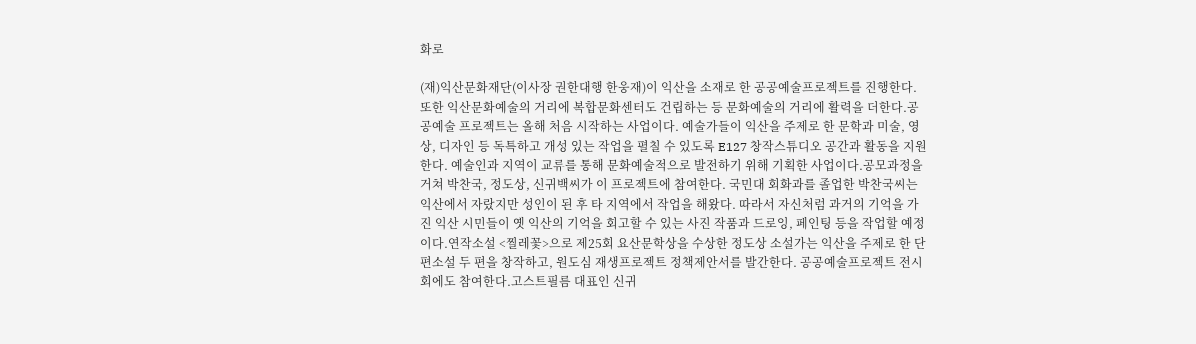화로

(재)익산문화재단(이사장 권한대행 한웅재)이 익산을 소재로 한 공공예술프로젝트를 진행한다. 또한 익산문화예술의 거리에 복합문화센터도 건립하는 등 문화예술의 거리에 활력을 더한다.공공예술 프로젝트는 올해 처음 시작하는 사업이다. 예술가들이 익산을 주제로 한 문학과 미술, 영상, 디자인 등 독특하고 개성 있는 작업을 펼칠 수 있도록 E127 창작스튜디오 공간과 활동을 지원한다. 예술인과 지역이 교류를 통해 문화예술적으로 발전하기 위해 기획한 사업이다.공모과정을 거쳐 박찬국, 정도상, 신귀백씨가 이 프로젝트에 참여한다. 국민대 회화과를 졸업한 박찬국씨는 익산에서 자랐지만 성인이 된 후 타 지역에서 작업을 해왔다. 따라서 자신처럼 과거의 기억을 가진 익산 시민들이 옛 익산의 기억을 회고할 수 있는 사진 작품과 드로잉, 페인팅 등을 작업할 예정이다.연작소설 <찔레꽃>으로 제25회 요산문학상을 수상한 정도상 소설가는 익산을 주제로 한 단편소설 두 편을 창작하고, 원도심 재생프로젝트 정책제안서를 발간한다. 공공예술프로젝트 전시회에도 참여한다.고스트필름 대표인 신귀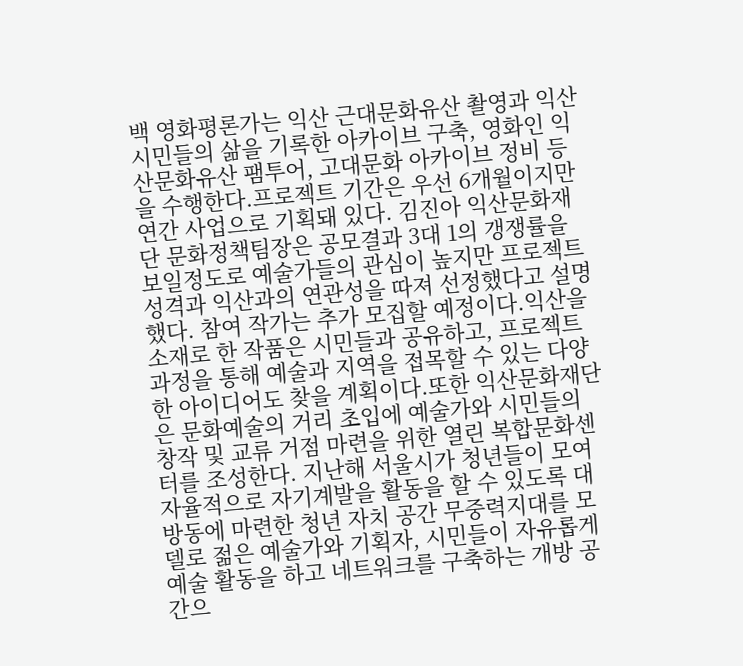백 영화평론가는 익산 근대문화유산 촬영과 익산시민들의 삶을 기록한 아카이브 구축, 영화인 익산문화유산 팸투어, 고대문화 아카이브 정비 등을 수행한다.프로젝트 기간은 우선 6개월이지만 연간 사업으로 기획돼 있다. 김진아 익산문화재단 문화정책팀장은 공모결과 3대 1의 갱쟁률을 보일정도로 예술가들의 관심이 높지만 프로젝트 성격과 익산과의 연관성을 따져 선정했다고 설명했다. 참여 작가는 추가 모집할 예정이다.익산을 소재로 한 작품은 시민들과 공유하고, 프로젝트 과정을 통해 예술과 지역을 접목할 수 있는 다양한 아이디어도 찾을 계획이다.또한 익산문화재단은 문화예술의 거리 초입에 예술가와 시민들의 창작 및 교류 거점 마련을 위한 열린 복합문화센터를 조성한다. 지난해 서울시가 청년들이 모여 자율적으로 자기계발을 활동을 할 수 있도록 대방동에 마련한 청년 자치 공간 무중력지대를 모델로 젊은 예술가와 기획자, 시민들이 자유롭게 예술 활동을 하고 네트워크를 구축하는 개방 공간으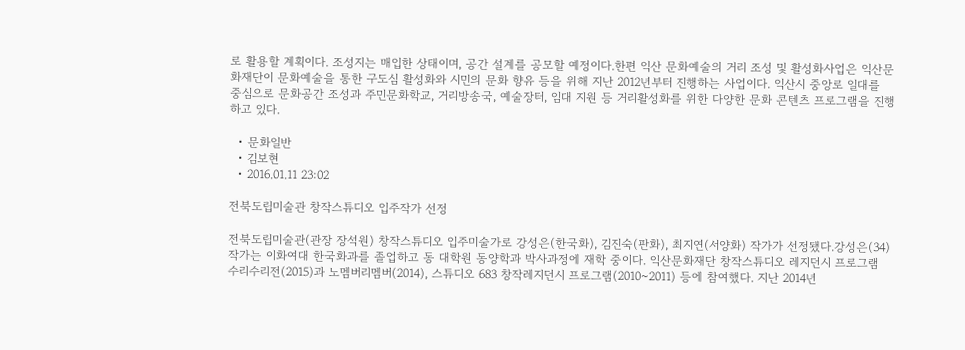로 활용할 계획이다. 조성지는 매입한 상태이며, 공간 설계를 공모할 예정이다.한편 익산 문화예술의 거리 조성 및 활성화사업은 익산문화재단이 문화예술을 통한 구도심 활성화와 시민의 문화 향유 등을 위해 지난 2012년부터 진행하는 사업이다. 익산시 중앙로 일대를 중심으로 문화공간 조성과 주민문화학교, 거리방송국, 예술장터, 임대 지원 등 거리활성화를 위한 다양한 문화 콘텐츠 프로그램을 진행하고 있다.

  • 문화일반
  • 김보현
  • 2016.01.11 23:02

전북도립미술관 창작스튜디오 입주작가 선정

전북도립미술관(관장 장석원) 창작스튜디오 입주미술가로 강성은(한국화), 김진숙(판화), 최지연(서양화) 작가가 선정됐다.강성은(34) 작가는 이화여대 한국화과를 졸업하고 동 대학원 동양학과 박사과정에 재학 중이다. 익산문화재단 창작스튜디오 레지던시 프로그램 수리수리전(2015)과 노멤버리멤버(2014), 스튜디오 683 창작레지던시 프로그램(2010~2011) 등에 참여했다. 지난 2014년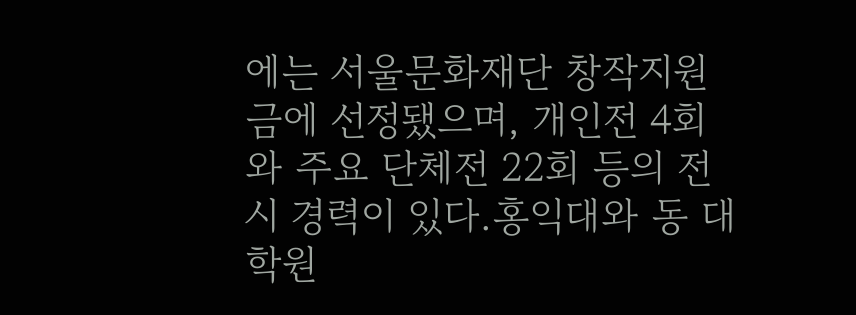에는 서울문화재단 창작지원금에 선정됐으며, 개인전 4회와 주요 단체전 22회 등의 전시 경력이 있다.홍익대와 동 대학원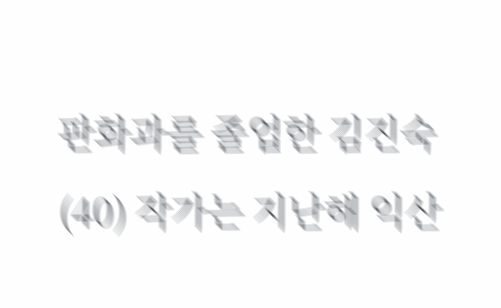판화과를 졸업한 김진숙(40) 작가는 지난해 익산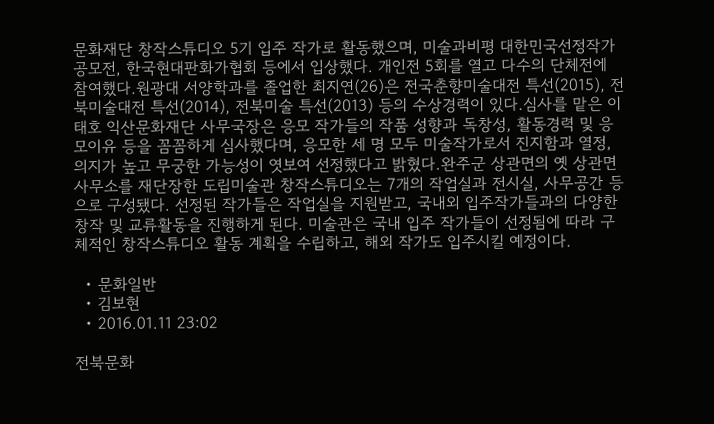문화재단 창작스튜디오 5기 입주 작가로 활동했으며, 미술과비평 대한민국선정작가공모전, 한국현대판화가협회 등에서 입상했다. 개인전 5회를 열고 다수의 단체전에 참여했다.원광대 서양학과를 졸업한 최지연(26)은 전국춘향미술대전 특선(2015), 전북미술대전 특선(2014), 전북미술 특선(2013) 등의 수상경력이 있다.심사를 맡은 이태호 익산문화재단 사무국장은 응모 작가들의 작품 성향과 독창성, 활동경력 및 응모이유 등을 꼼꼼하게 심사했다며, 응모한 세 명 모두 미술작가로서 진지함과 열정, 의지가 높고 무궁한 가능성이 엿보여 선정했다고 밝혔다.완주군 상관면의 옛 상관면사무소를 재단장한 도립미술관 창작스튜디오는 7개의 작업실과 전시실, 사무공간 등으로 구성됐다. 선정된 작가들은 작업실을 지원받고, 국내외 입주작가들과의 다양한 창작 및 교류활동을 진행하게 된다. 미술관은 국내 입주 작가들이 선정됨에 따라 구체적인 창작스튜디오 활동 계획을 수립하고, 해외 작가도 입주시킬 예정이다.

  • 문화일반
  • 김보현
  • 2016.01.11 23:02

전북문화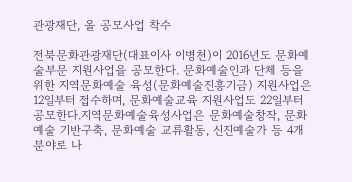관광재단, 올 공모사업 착수

전북문화관광재단(대표이사 이병천)이 2016년도 문화예술부문 지원사업을 공모한다. 문화예술인과 단체 등을 위한 지역문화예술 육성(문화예술진흥기금) 지원사업은 12일부터 접수하며, 문화예술교육 지원사업도 22일부터 공모한다.지역문화예술육성사업은 문화예술창작, 문화예술 기반구축, 문화예술 교류활동, 신진예술가 등 4개 분야로 나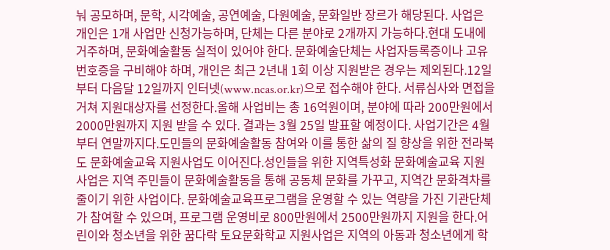눠 공모하며, 문학, 시각예술, 공연예술, 다원예술, 문화일반 장르가 해당된다. 사업은 개인은 1개 사업만 신청가능하며, 단체는 다른 분야로 2개까지 가능하다.현대 도내에 거주하며, 문화예술활동 실적이 있어야 한다. 문화예술단체는 사업자등록증이나 고유번호증을 구비해야 하며, 개인은 최근 2년내 1회 이상 지원받은 경우는 제외된다.12일부터 다음달 12일까지 인터넷(www.ncas.or.kr)으로 접수해야 한다. 서류심사와 면접을 거쳐 지원대상자를 선정한다.올해 사업비는 총 16억원이며, 분야에 따라 200만원에서 2000만원까지 지원 받을 수 있다. 결과는 3월 25일 발표할 예정이다. 사업기간은 4월부터 연말까지다.도민들의 문화예술활동 참여와 이를 통한 삶의 질 향상을 위한 전라북도 문화예술교육 지원사업도 이어진다.성인들을 위한 지역특성화 문화예술교육 지원사업은 지역 주민들이 문화예술활동을 통해 공동체 문화를 가꾸고, 지역간 문화격차를 줄이기 위한 사업이다. 문화예술교육프로그램을 운영할 수 있는 역량을 가진 기관단체가 참여할 수 있으며, 프로그램 운영비로 800만원에서 2500만원까지 지원을 한다.어린이와 청소년을 위한 꿈다락 토요문화학교 지원사업은 지역의 아동과 청소년에게 학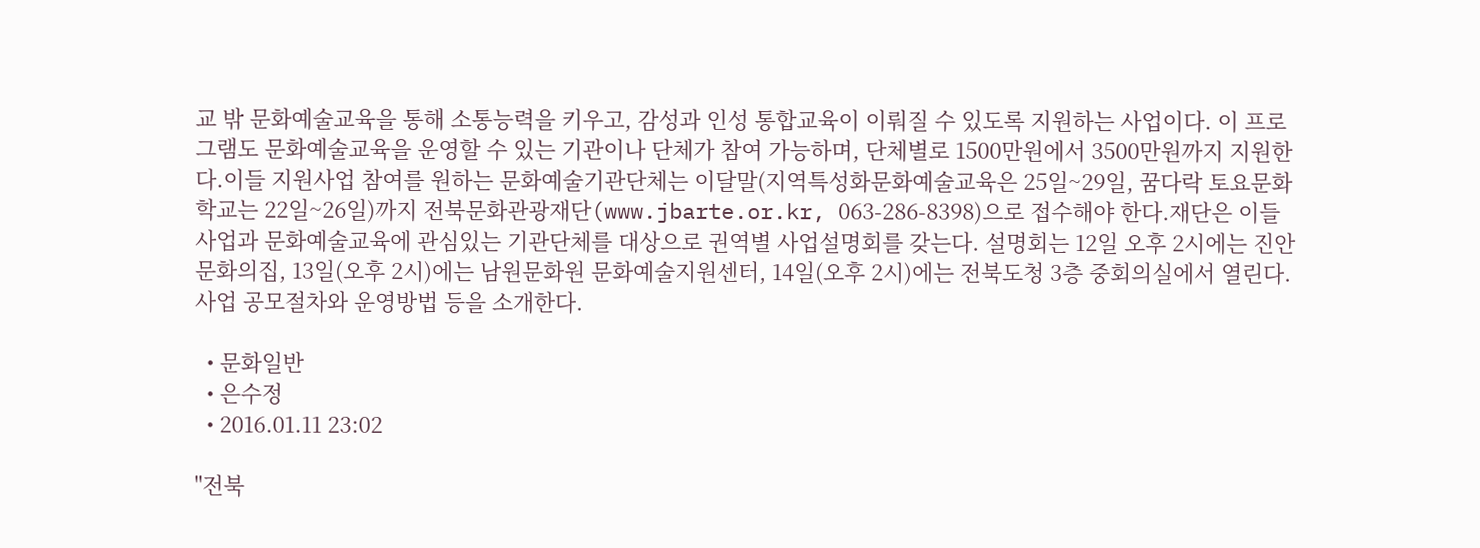교 밖 문화예술교육을 통해 소통능력을 키우고, 감성과 인성 통합교육이 이뤄질 수 있도록 지원하는 사업이다. 이 프로그램도 문화예술교육을 운영할 수 있는 기관이나 단체가 참여 가능하며, 단체별로 1500만원에서 3500만원까지 지원한다.이들 지원사업 참여를 원하는 문화예술기관단체는 이달말(지역특성화문화예술교육은 25일~29일, 꿈다락 토요문화학교는 22일~26일)까지 전북문화관광재단(www.jbarte.or.kr, 063-286-8398)으로 접수해야 한다.재단은 이들 사업과 문화예술교육에 관심있는 기관단체를 대상으로 권역별 사업설명회를 갖는다. 설명회는 12일 오후 2시에는 진안문화의집, 13일(오후 2시)에는 남원문화원 문화예술지원센터, 14일(오후 2시)에는 전북도청 3층 중회의실에서 열린다. 사업 공모절차와 운영방법 등을 소개한다.

  • 문화일반
  • 은수정
  • 2016.01.11 23:02

"전북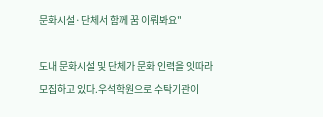문화시설·단체서 함께 꿈 이뤄봐요"

도내 문화시설 및 단체가 문화 인력을 잇따라 모집하고 있다.우석학원으로 수탁기관이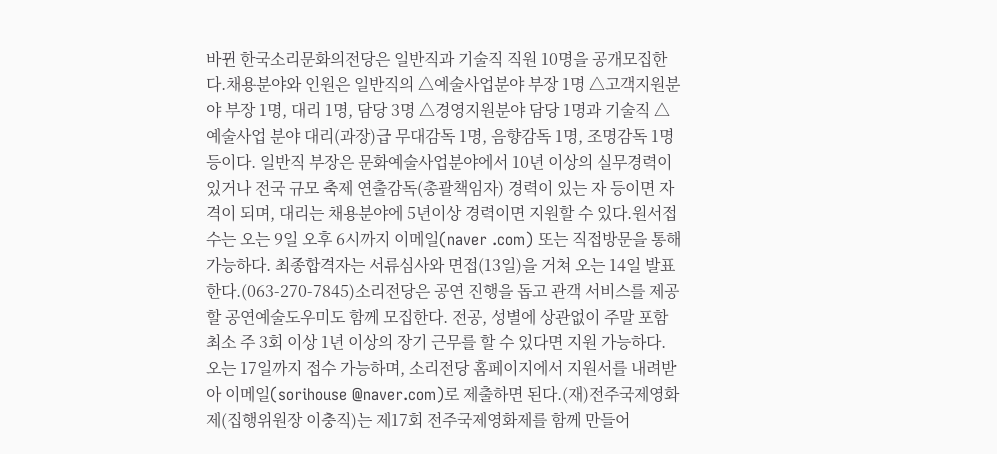바뀐 한국소리문화의전당은 일반직과 기술직 직원 10명을 공개모집한다.채용분야와 인원은 일반직의 △예술사업분야 부장 1명 △고객지원분야 부장 1명, 대리 1명, 담당 3명 △경영지원분야 담당 1명과 기술직 △예술사업 분야 대리(과장)급 무대감독 1명, 음향감독 1명, 조명감독 1명 등이다. 일반직 부장은 문화예술사업분야에서 10년 이상의 실무경력이 있거나 전국 규모 축제 연출감독(총괄책임자) 경력이 있는 자 등이면 자격이 되며, 대리는 채용분야에 5년이상 경력이면 지원할 수 있다.원서접수는 오는 9일 오후 6시까지 이메일(naver .com) 또는 직접방문을 통해 가능하다. 최종합격자는 서류심사와 면접(13일)을 거쳐 오는 14일 발표한다.(063-270-7845)소리전당은 공연 진행을 돕고 관객 서비스를 제공할 공연예술도우미도 함께 모집한다. 전공, 성별에 상관없이 주말 포함 최소 주 3회 이상 1년 이상의 장기 근무를 할 수 있다면 지원 가능하다. 오는 17일까지 접수 가능하며, 소리전당 홈페이지에서 지원서를 내려받아 이메일(sorihouse @naver.com)로 제출하면 된다.(재)전주국제영화제(집행위원장 이충직)는 제17회 전주국제영화제를 함께 만들어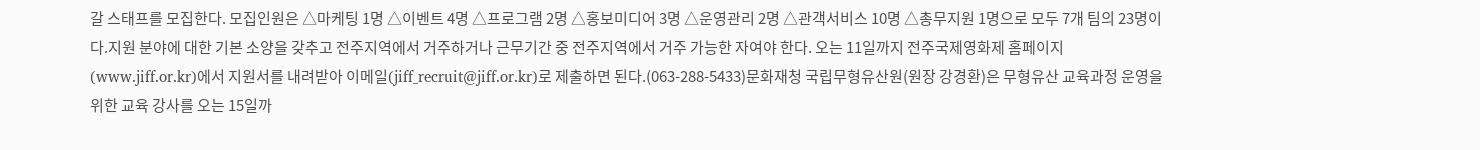갈 스태프를 모집한다. 모집인원은 △마케팅 1명 △이벤트 4명 △프로그램 2명 △홍보미디어 3명 △운영관리 2명 △관객서비스 10명 △총무지원 1명으로 모두 7개 팀의 23명이다.지원 분야에 대한 기본 소양을 갖추고 전주지역에서 거주하거나 근무기간 중 전주지역에서 거주 가능한 자여야 한다. 오는 11일까지 전주국제영화제 홈페이지(www.jiff.or.kr)에서 지원서를 내려받아 이메일(jiff_recruit@jiff.or.kr)로 제출하면 된다.(063-288-5433)문화재청 국립무형유산원(원장 강경환)은 무형유산 교육과정 운영을 위한 교육 강사를 오는 15일까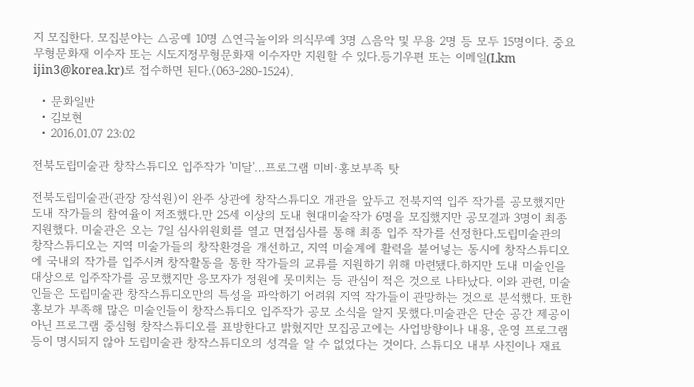지 모집한다. 모집분야는 △공예 10명 △연극놀이와 의식무예 3명 △음악 및 무용 2명 등 모두 15명이다. 중요무형문화재 이수자 또는 시도지정무형문화재 이수자만 지원할 수 있다.등기우편 또는 이메일(Lkm ijin3@korea.kr)로 접수하면 된다.(063-280-1524).

  • 문화일반
  • 김보현
  • 2016.01.07 23:02

전북도립미술관 창작스튜디오 입주작가 '미달'…프로그램 미비·홍보부족 탓

전북도립미술관(관장 장석원)이 완주 상관에 창작스튜디오 개관을 앞두고 전북지역 입주 작가를 공모했지만 도내 작가들의 참여율이 저조했다.만 25세 이상의 도내 현대미술작가 6명을 모집했지만 공모결과 3명이 최종 지원했다. 미술관은 오는 7일 심사위원회를 열고 면접심사를 통해 최종 입주 작가를 선정한다.도립미술관의 창작스튜디오는 지역 미술가들의 창작환경을 개선하고, 지역 미술계에 활력을 불어넣는 동시에 창작스튜디오에 국내외 작가를 입주시켜 창작활동을 통한 작가들의 교류를 지원하기 위해 마련됐다.하지만 도내 미술인을 대상으로 입주작가를 공모했지만 응모자가 정원에 못미치는 등 관심이 적은 것으로 나타났다. 이와 관련, 미술인들은 도립미술관 창작스튜디오만의 특성을 파악하기 어려워 지역 작가들이 관망하는 것으로 분석했다. 또한 홍보가 부족해 많은 미술인들이 창작스튜디오 입주작가 공모 소식을 알지 못했다.미술관은 단순 공간 제공이 아닌 프로그램 중심형 창작스튜디오를 표방한다고 밝혔지만 모집공고에는 사업방향이나 내용, 운영 프로그램 등이 명시되지 않아 도립미술관 창작스튜디오의 성격을 알 수 없었다는 것이다. 스튜디오 내부 사진이나 재료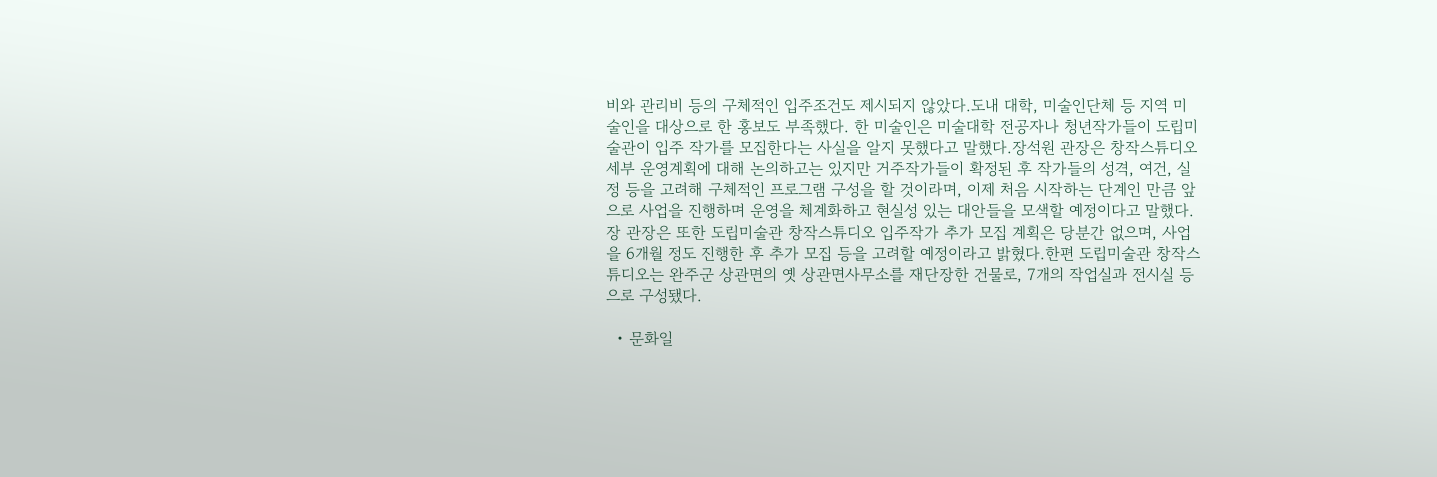비와 관리비 등의 구체적인 입주조건도 제시되지 않았다.도내 대학, 미술인단체 등 지역 미술인을 대상으로 한 홍보도 부족했다. 한 미술인은 미술대학 전공자나 청년작가들이 도립미술관이 입주 작가를 모집한다는 사실을 알지 못했다고 말했다.장석원 관장은 창작스튜디오 세부 운영계획에 대해 논의하고는 있지만 거주작가들이 확정된 후 작가들의 성격, 여건, 실정 등을 고려해 구체적인 프로그램 구성을 할 것이라며, 이제 처음 시작하는 단계인 만큼 앞으로 사업을 진행하며 운영을 체계화하고 현실성 있는 대안들을 모색할 예정이다고 말했다. 장 관장은 또한 도립미술관 창작스튜디오 입주작가 추가 모집 계획은 당분간 없으며, 사업을 6개월 정도 진행한 후 추가 모집 등을 고려할 예정이라고 밝혔다.한편 도립미술관 창작스튜디오는 완주군 상관면의 옛 상관면사무소를 재단장한 건물로, 7개의 작업실과 전시실 등으로 구성됐다.

  • 문화일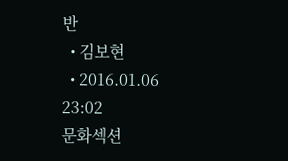반
  • 김보현
  • 2016.01.06 23:02
문화섹션